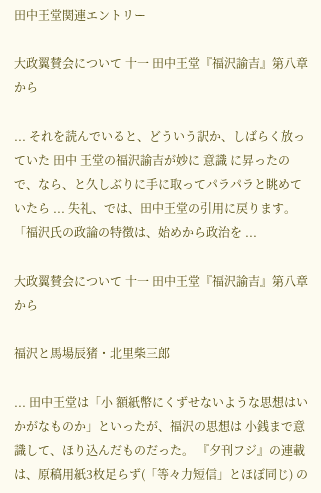田中王堂関連エントリー

大政翼賛会について 十一 田中王堂『福沢諭吉』第八章から

... それを読んでいると、どういう訳か、しばらく放っていた 田中 王堂の福沢諭吉が妙に 意識 に昇ったので、なら、と久しぶりに手に取ってパラパラと眺めていたら ... 失礼、では、田中王堂の引用に戻ります。 「福沢氏の政論の特徴は、始めから政治を ...

大政翼賛会について 十一 田中王堂『福沢諭吉』第八章から

福沢と馬場辰猪・北里柴三郎

... 田中王堂は「小 額紙幣にくずせないような思想はいかがなものか」といったが、福沢の思想は 小銭まで意識して、ほり込んだものだった。 『夕刊フジ』の連載は、原稿用紙3枚足らず(「等々力短信」とほぼ同じ) の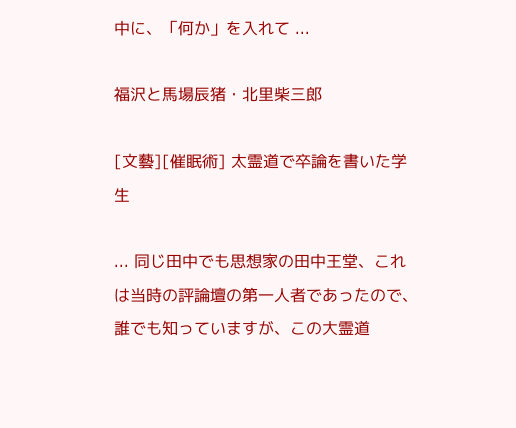中に、「何か」を入れて ...

福沢と馬場辰猪・北里柴三郎

[文藝][催眠術] 太霊道で卒論を書いた学生

... 同じ田中でも思想家の田中王堂、これは当時の評論壇の第一人者であったので、誰でも知っていますが、この大霊道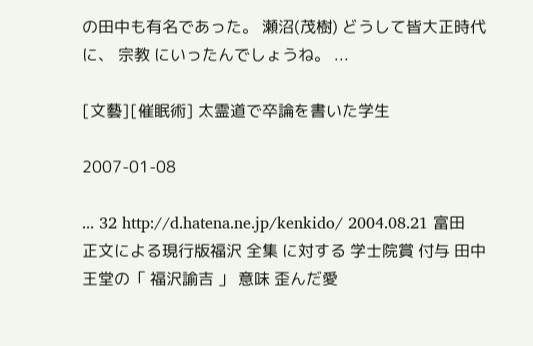の田中も有名であった。 瀬沼(茂樹) どうして皆大正時代に、 宗教 にいったんでしょうね。 ...

[文藝][催眠術] 太霊道で卒論を書いた学生

2007-01-08

... 32 http://d.hatena.ne.jp/kenkido/ 2004.08.21 富田 正文による現行版福沢 全集 に対する 学士院賞 付与 田中 王堂の「 福沢諭吉 」 意味 歪んだ愛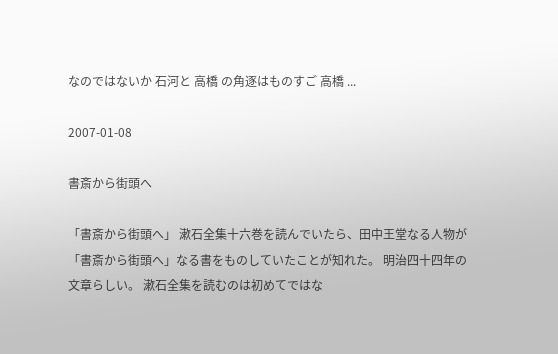なのではないか 石河と 高橋 の角逐はものすご 高橋 ...

2007-01-08

書斎から街頭へ

「書斎から街頭へ」 漱石全集十六巻を読んでいたら、田中王堂なる人物が「書斎から街頭へ」なる書をものしていたことが知れた。 明治四十四年の文章らしい。 漱石全集を読むのは初めてではな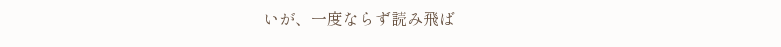いが、一度ならず読み飛ば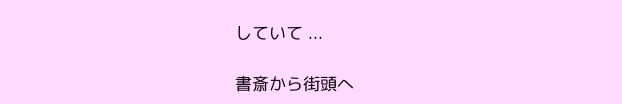していて ...

書斎から街頭へ